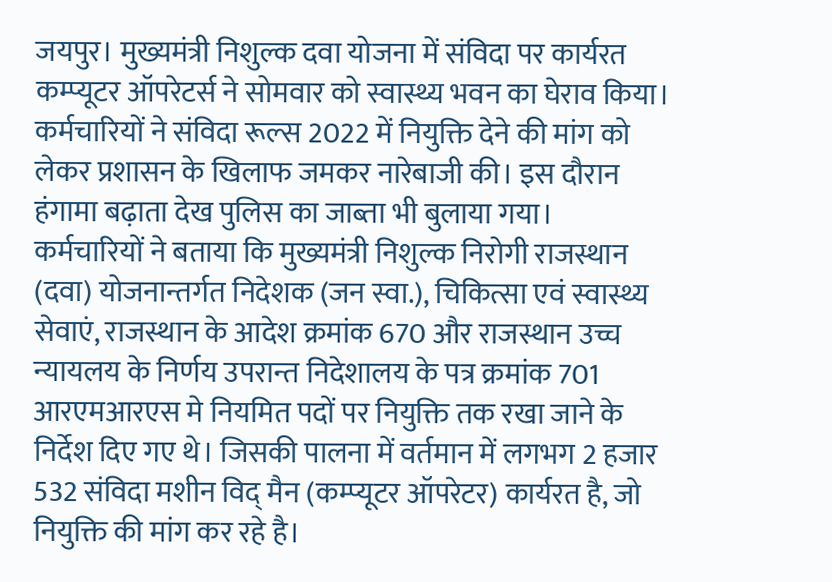जयपुर। मुख्यमंत्री निशुल्क दवा योजना में संविदा पर कार्यरत कम्प्यूटर ऑपरेटर्स ने सोमवार को स्वास्थ्य भवन का घेराव किया। कर्मचारियों ने संविदा रूल्स 2022 में नियुक्ति देने की मांग को लेकर प्रशासन के खिलाफ जमकर नारेबाजी की। इस दौरान हंगामा बढ़ाता देख पुलिस का जाब्ता भी बुलाया गया।
कर्मचारियों ने बताया कि मुख्यमंत्री निशुल्क निरोगी राजस्थान (दवा) योजनान्तर्गत निदेशक (जन स्वा.), चिकित्सा एवं स्वास्थ्य सेवाएं, राजस्थान के आदेश क्रमांक 670 और राजस्थान उच्च न्यायलय के निर्णय उपरान्त निदेशालय के पत्र क्रमांक 701 आरएमआरएस मे नियमित पदों पर नियुक्ति तक रखा जाने के निर्देश दिए गए थे। जिसकी पालना में वर्तमान में लगभग 2 हजार 532 संविदा मशीन विद् मैन (कम्प्यूटर ऑपरेटर) कार्यरत है, जो नियुक्ति की मांग कर रहे है।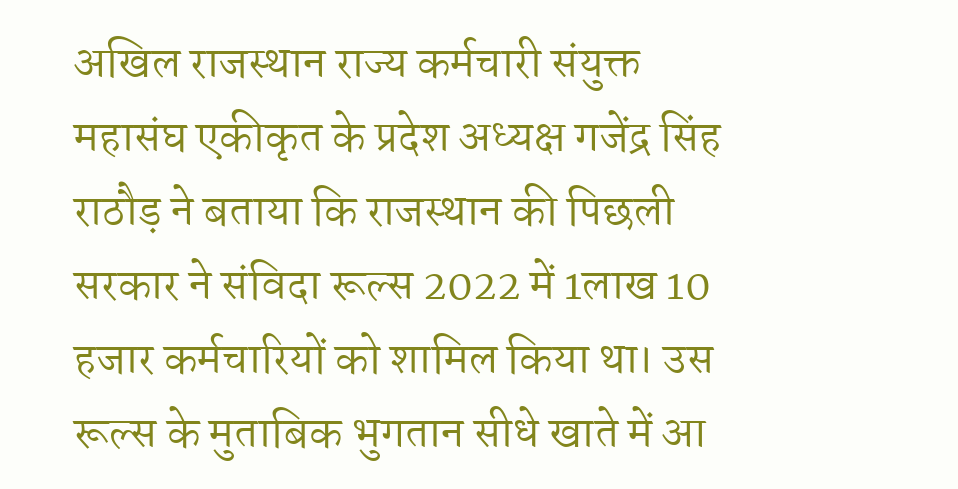अखिल राजस्थान राज्य कर्मचारी संयुक्त महासंघ एकीकृत के प्रदेश अध्यक्ष गजेंद्र सिंह राठौड़ ने बताया कि राजस्थान की पिछली सरकार ने संविदा रूल्स 2022 में 1लाख 10 हजार कर्मचारियों को शामिल किया था। उस रूल्स के मुताबिक भुगतान सीधे खाते में आ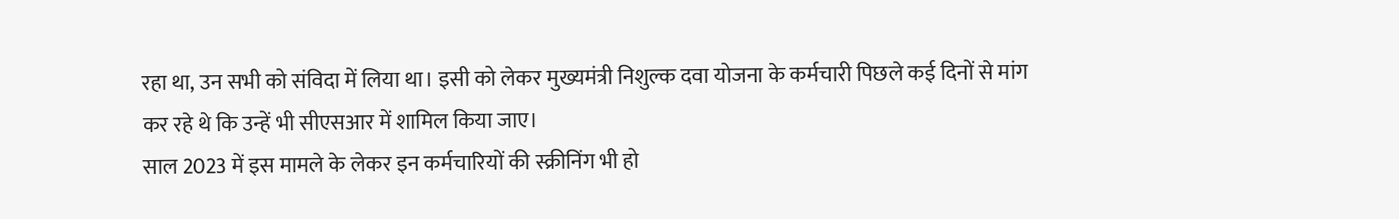रहा था, उन सभी को संविदा में लिया था। इसी को लेकर मुख्यमंत्री निशुल्क दवा योजना के कर्मचारी पिछले कई दिनों से मांग कर रहे थे कि उन्हें भी सीएसआर में शामिल किया जाए।
साल 2023 में इस मामले के लेकर इन कर्मचारियों की स्क्रीनिंग भी हो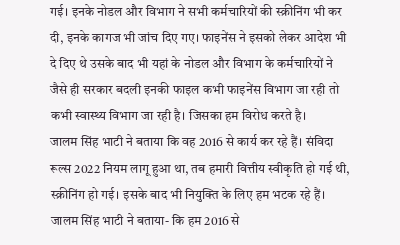गई। इनके नोडल और विभाग ने सभी कर्मचारियों की स्क्रीनिंग भी कर दी, इनके कागज भी जांच दिए गए। फाइनेंस ने इसको लेकर आदेश भी दे दिए थे उसके बाद भी यहां के नोडल और विभाग के कर्मचारियों ने जैसे ही सरकार बदली इनकी फाइल कभी फाइनेंस विभाग जा रही तो कभी स्वास्थ्य विभाग जा रही है। जिसका हम विरोध करते है।
जालम सिंह भाटी ने बताया कि वह 2016 से कार्य कर रहे हैं। संविदा रूल्स 2022 नियम लागू हुआ था, तब हमारी वित्तीय स्वीकृति हो गई थी, स्क्रीनिंग हो गई। इसके बाद भी नियुक्ति के लिए हम भटक रहे हैं।
जालम सिंह भाटी ने बताया- कि हम 2016 से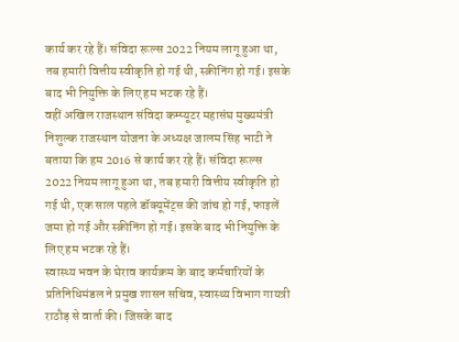कार्य कर रहे हैं। संविदा रूल्स 2022 नियम लागू हुआ था, तब हमारी वित्तीय स्वीकृति हो गई थी, स्क्रीनिंग हो गई। इसके बाद भी नियुक्ति के लिए हम भटक रहे हैं।
वहीं अखिल राजस्थान संविदा कम्प्यूटर महासंघ मुख्यमंत्री निशुल्क राजस्थान योजना के अध्यक्ष जालम सिंह भाटी ने बताया कि हम 2016 से कार्य कर रहे हैं। संविदा रूल्स 2022 नियम लागू हुआ था, तब हमारी वित्तीय स्वीकृति हो गई थी, एक साल पहले डॉक्यूमेंट्स की जांच हो गई, फाइलें जमा हो गई और स्क्रीनिंग हो गई। इसके बाद भी नियुक्ति के लिए हम भटक रहे हैं।
स्वास्थ्य भवन के घेराव कार्यक्रम के बाद कर्मचारियों के प्रतिनिधिमंडल ने प्रमुख शासन सचिव, स्वास्थ्य विभाग गायत्री राठौड़ से वार्ता की। जिसके बाद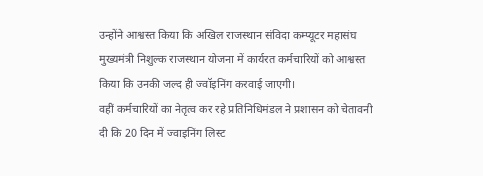उन्होंने आश्वस्त किया कि अखिल राजस्थान संविदा कम्प्यूटर महासंघ मुख्यमंत्री निशुल्क राजस्थान योजना में कार्यरत कर्मचारियों को आश्वस्त किया कि उनकी जल्द ही ज्वॉइनिंग करवाई जाएगी।
वहीं कर्मचारियों का नेतृत्व कर रहे प्रतिनिधिमंडल ने प्रशासन को चेतावनी दी कि 20 दिन में ज्वाइनिंग लिस्ट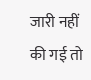जारी नहीं की गई तो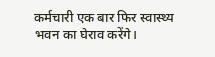कर्मचारी एक बार फिर स्वास्थ्य भवन का घेराव करेंगे।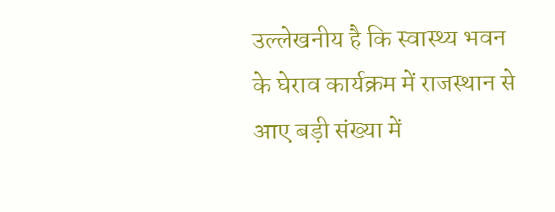उल्लेखनीय है कि स्वास्थ्य भवन के घेराव कार्यक्रम में राजस्थान से आए बड़ी संख्या में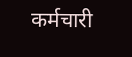कर्मचारी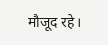मौजूद रहे।